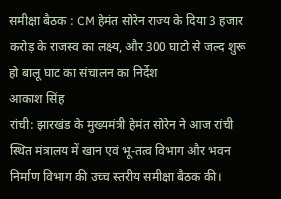समीक्षा बैठक : CM हेमंत सोरेन राज्य के दिया 3 हजार करोड़ के राजस्व का लक्ष्य, और 300 घाटो से जल्द शुरू हो बालू घाट का संचालन का निर्देश
आकाश सिंह
रांची: झारखंड के मुख्यमंत्री हेमंत सोरेन ने आज रांची स्थित मंत्रालय में खान एवं भू-तत्व विभाग और भवन निर्माण विभाग की उच्च स्तरीय समीक्षा बैठक की।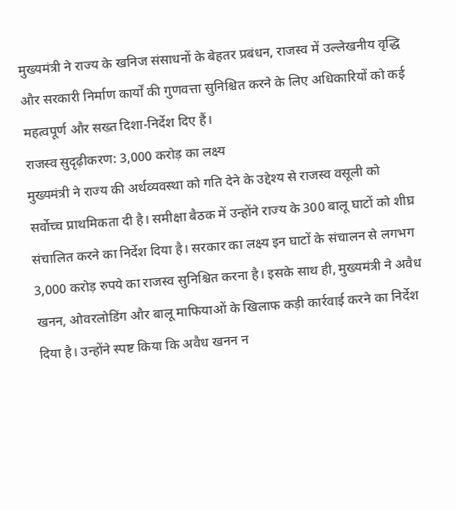मुख्यमंत्री ने राज्य के खनिज संसाधनों के बेहतर प्रबंधन, राजस्व में उल्लेखनीय वृद्धि और सरकारी निर्माण कार्यों की गुणवत्ता सुनिश्चित करने के लिए अधिकारियों को कई महत्वपूर्ण और सख्त दिशा-निर्देश दिए हैं।
राजस्व सुदृढ़ीकरण: 3,000 करोड़ का लक्ष्य
मुख्यमंत्री ने राज्य की अर्थव्यवस्था को गति देने के उद्देश्य से राजस्व वसूली को सर्वोच्च प्राथमिकता दी है। समीक्षा बैठक में उन्होंने राज्य के 300 बालू घाटों को शीघ्र संचालित करने का निर्देश दिया है। सरकार का लक्ष्य इन घाटों के संचालन से लगभग 3,000 करोड़ रुपये का राजस्व सुनिश्चित करना है। इसके साथ ही, मुख्यमंत्री ने अवैध खनन, ओवरलोडिंग और बालू माफियाओं के खिलाफ कड़ी कार्रवाई करने का निर्देश दिया है। उन्होंने स्पष्ट किया कि अवैध खनन न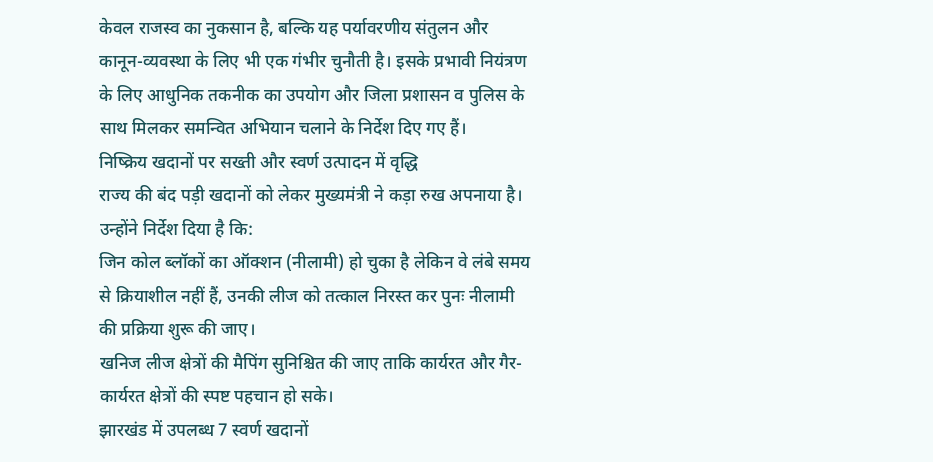केवल राजस्व का नुकसान है, बल्कि यह पर्यावरणीय संतुलन और कानून-व्यवस्था के लिए भी एक गंभीर चुनौती है। इसके प्रभावी नियंत्रण के लिए आधुनिक तकनीक का उपयोग और जिला प्रशासन व पुलिस के साथ मिलकर समन्वित अभियान चलाने के निर्देश दिए गए हैं।
निष्क्रिय खदानों पर सख्ती और स्वर्ण उत्पादन में वृद्धि
राज्य की बंद पड़ी खदानों को लेकर मुख्यमंत्री ने कड़ा रुख अपनाया है।
उन्होंने निर्देश दिया है कि:
जिन कोल ब्लॉकों का ऑक्शन (नीलामी) हो चुका है लेकिन वे लंबे समय से क्रियाशील नहीं हैं, उनकी लीज को तत्काल निरस्त कर पुनः नीलामी की प्रक्रिया शुरू की जाए।
खनिज लीज क्षेत्रों की मैपिंग सुनिश्चित की जाए ताकि कार्यरत और गैर-कार्यरत क्षेत्रों की स्पष्ट पहचान हो सके।
झारखंड में उपलब्ध 7 स्वर्ण खदानों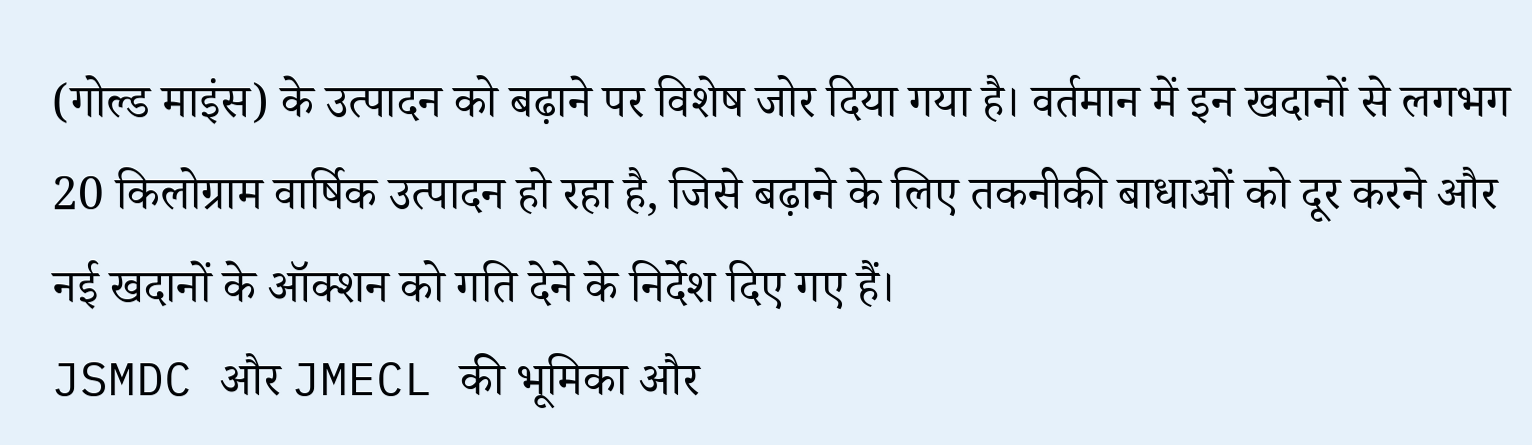(गोल्ड माइंस) के उत्पादन को बढ़ाने पर विशेष जोर दिया गया है। वर्तमान में इन खदानों से लगभग 20 किलोग्राम वार्षिक उत्पादन हो रहा है, जिसे बढ़ाने के लिए तकनीकी बाधाओं को दूर करने और नई खदानों के ऑक्शन को गति देने के निर्देश दिए गए हैं।
JSMDC और JMECL की भूमिका और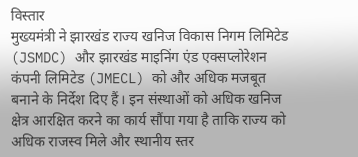विस्तार
मुख्यमंत्री ने झारखंड राज्य खनिज विकास निगम लिमिटेड (JSMDC) और झारखंड माइनिंग एंड एक्सप्लोरेशन कंपनी लिमिटेड (JMECL) को और अधिक मजबूत बनाने के निर्देश दिए हैं। इन संस्थाओं को अधिक खनिज क्षेत्र आरक्षित करने का कार्य सौंपा गया है ताकि राज्य को अधिक राजस्व मिले और स्थानीय स्तर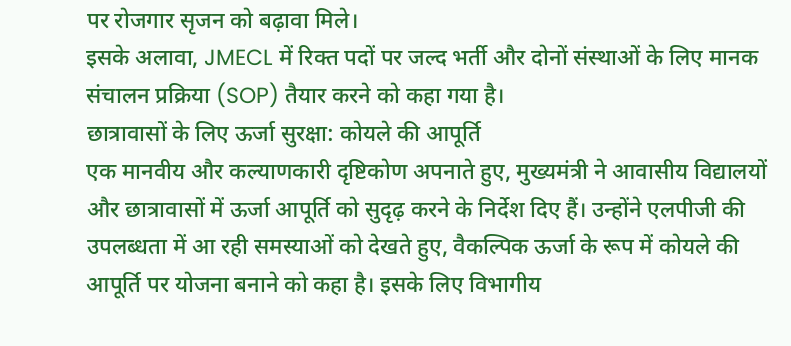पर रोजगार सृजन को बढ़ावा मिले।
इसके अलावा, JMECL में रिक्त पदों पर जल्द भर्ती और दोनों संस्थाओं के लिए मानक संचालन प्रक्रिया (SOP) तैयार करने को कहा गया है।
छात्रावासों के लिए ऊर्जा सुरक्षा: कोयले की आपूर्ति
एक मानवीय और कल्याणकारी दृष्टिकोण अपनाते हुए, मुख्यमंत्री ने आवासीय विद्यालयों और छात्रावासों में ऊर्जा आपूर्ति को सुदृढ़ करने के निर्देश दिए हैं। उन्होंने एलपीजी की उपलब्धता में आ रही समस्याओं को देखते हुए, वैकल्पिक ऊर्जा के रूप में कोयले की आपूर्ति पर योजना बनाने को कहा है। इसके लिए विभागीय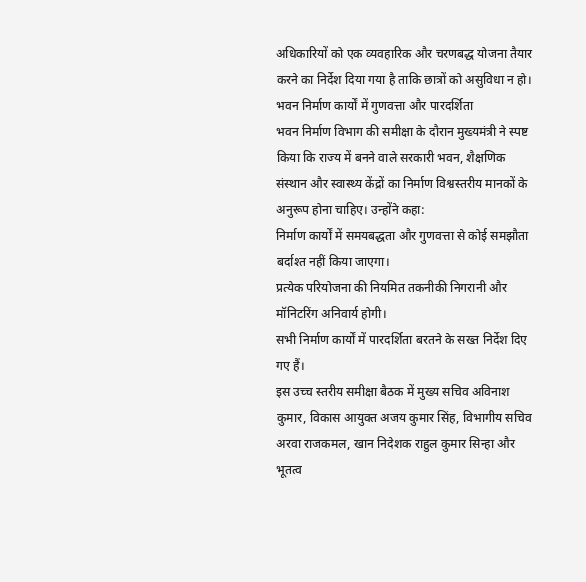अधिकारियों को एक व्यवहारिक और चरणबद्ध योजना तैयार करने का निर्देश दिया गया है ताकि छात्रों को असुविधा न हो।
भवन निर्माण कार्यों में गुणवत्ता और पारदर्शिता
भवन निर्माण विभाग की समीक्षा के दौरान मुख्यमंत्री ने स्पष्ट किया कि राज्य में बनने वाले सरकारी भवन, शैक्षणिक संस्थान और स्वास्थ्य केंद्रों का निर्माण विश्वस्तरीय मानकों के अनुरूप होना चाहिए। उन्होंने कहा:
निर्माण कार्यों में समयबद्धता और गुणवत्ता से कोई समझौता बर्दाश्त नहीं किया जाएगा।
प्रत्येक परियोजना की नियमित तकनीकी निगरानी और मॉनिटरिंग अनिवार्य होगी।
सभी निर्माण कार्यों में पारदर्शिता बरतने के सख्त निर्देश दिए गए हैं।
इस उच्च स्तरीय समीक्षा बैठक में मुख्य सचिव अविनाश कुमार, विकास आयुक्त अजय कुमार सिंह, विभागीय सचिव अरवा राजकमल, खान निदेशक राहुल कुमार सिन्हा और भूतत्व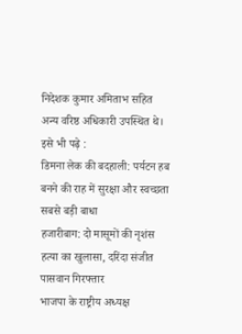निदेशक कुमार अमिताभ सहित अन्य वरिष्ठ अधिकारी उपस्थित थे।
इसे भी पढ़े :
डिमना लेक की बदहाली: पर्यटन हब बनने की राह में सुरक्षा और स्वच्छता सबसे बड़ी बाधा
हजारीबाग: दो मासूमों की नृशंस हत्या का खुलासा, दरिंदा संजीत पासवान गिरफ्तार
भाजपा के राष्ट्रीय अध्यक्ष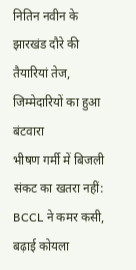नितिन नवीन के झारखंड दौरे की तैयारियां तेज, जिम्मेदारियों का हुआ बंटवारा
भीषण गर्मी में बिजली संकट का खतरा नहीं: BCCL ने कमर कसी, बढ़ाई कोयला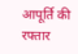आपूर्ति की रफ्तार